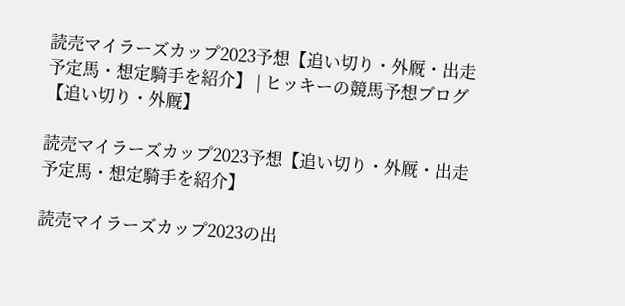読売マイラーズカップ2023予想【追い切り・外厩・出走予定馬・想定騎手を紹介】 | ヒッキーの競馬予想ブログ【追い切り・外厩】

読売マイラーズカップ2023予想【追い切り・外厩・出走予定馬・想定騎手を紹介】

読売マイラーズカップ2023の出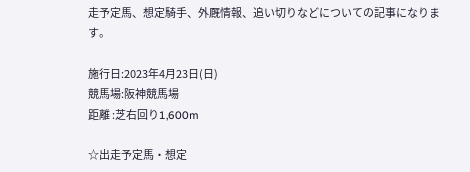走予定馬、想定騎手、外厩情報、追い切りなどについての記事になります。

施行日:2023年4月23日(日)
競馬場:阪神競馬場
距離 :芝右回り1,600m

☆出走予定馬・想定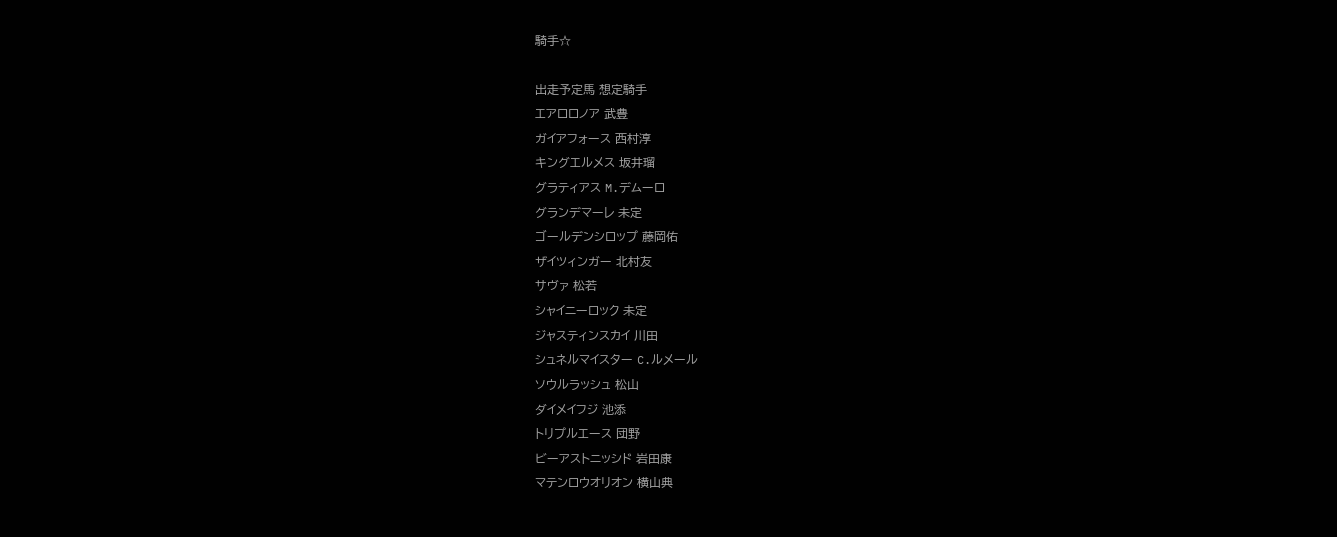騎手☆

出走予定馬 想定騎手
エアロロノア 武豊
ガイアフォース 西村淳
キングエルメス 坂井瑠
グラティアス M.デムーロ
グランデマーレ 未定
ゴールデンシロップ 藤岡佑
ザイツィンガー 北村友
サヴァ 松若
シャイニーロック 未定
ジャスティンスカイ 川田
シュネルマイスター C.ルメール
ソウルラッシュ 松山
ダイメイフジ 池添
トリプルエース 団野
ビーアストニッシド 岩田康
マテンロウオリオン 横山典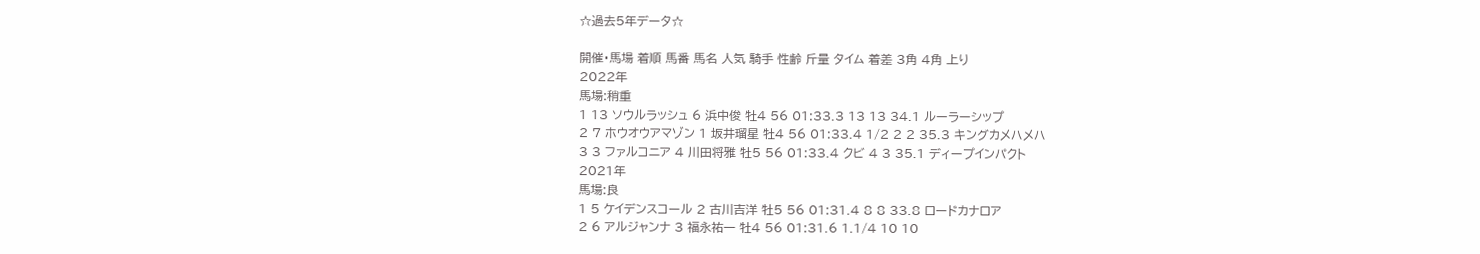☆過去5年データ☆

開催・馬場 着順 馬番 馬名 人気 騎手 性齢 斤量 タイム 着差 3角 4角 上り
2022年
馬場:稍重
1 13 ソウルラッシュ 6 浜中俊 牡4 56 01:33.3 13 13 34.1 ルーラーシップ
2 7 ホウオウアマゾン 1 坂井瑠星 牡4 56 01:33.4 1/2 2 2 35.3 キングカメハメハ
3 3 ファルコニア 4 川田将雅 牡5 56 01:33.4 クビ 4 3 35.1 ディープインパクト
2021年
馬場:良
1 5 ケイデンスコール 2 古川吉洋 牡5 56 01:31.4 8 8 33.8 ロードカナロア
2 6 アルジャンナ 3 福永祐一 牡4 56 01:31.6 1.1/4 10 10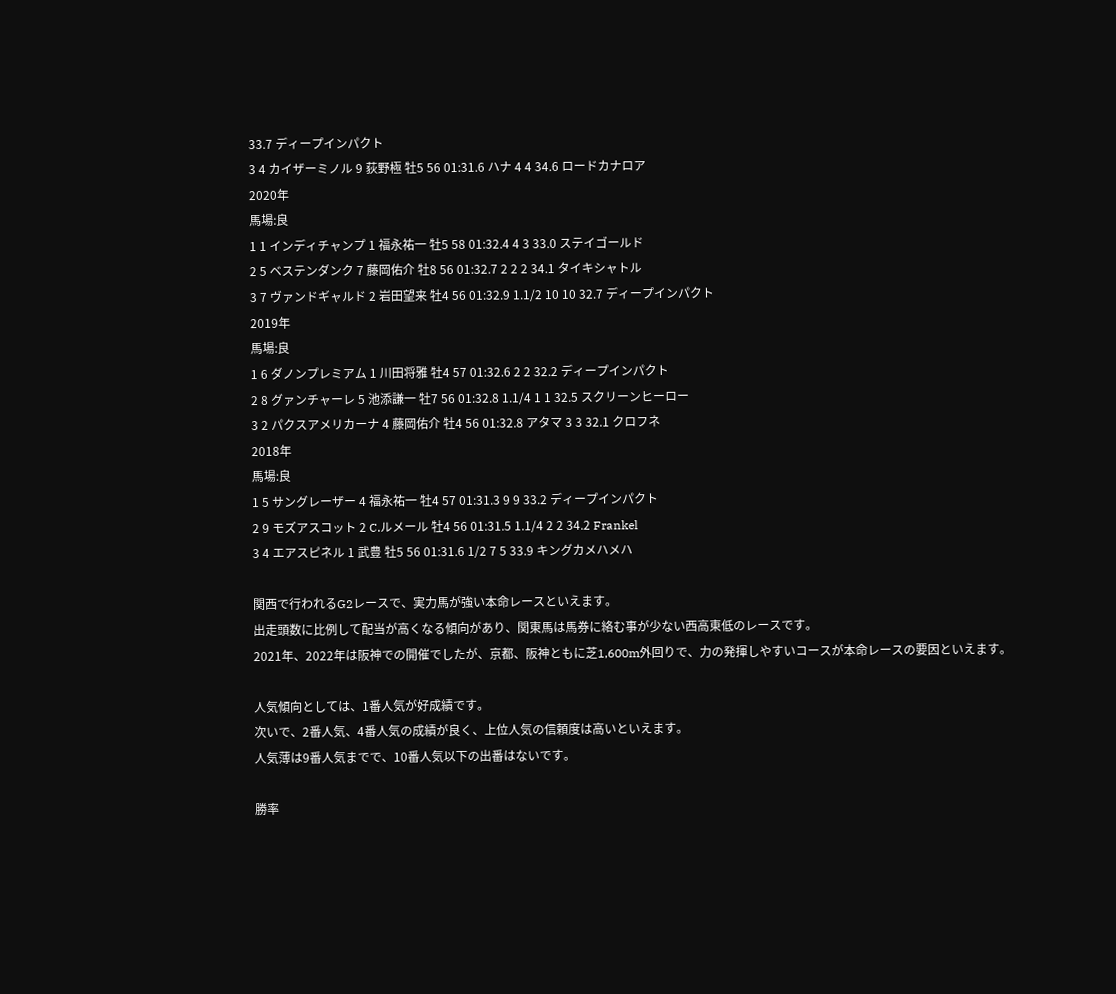33.7 ディープインパクト
3 4 カイザーミノル 9 荻野極 牡5 56 01:31.6 ハナ 4 4 34.6 ロードカナロア
2020年
馬場:良
1 1 インディチャンプ 1 福永祐一 牡5 58 01:32.4 4 3 33.0 ステイゴールド
2 5 ベステンダンク 7 藤岡佑介 牡8 56 01:32.7 2 2 2 34.1 タイキシャトル
3 7 ヴァンドギャルド 2 岩田望来 牡4 56 01:32.9 1.1/2 10 10 32.7 ディープインパクト
2019年
馬場:良
1 6 ダノンプレミアム 1 川田将雅 牡4 57 01:32.6 2 2 32.2 ディープインパクト
2 8 グァンチャーレ 5 池添謙一 牡7 56 01:32.8 1.1/4 1 1 32.5 スクリーンヒーロー
3 2 パクスアメリカーナ 4 藤岡佑介 牡4 56 01:32.8 アタマ 3 3 32.1 クロフネ
2018年
馬場:良
1 5 サングレーザー 4 福永祐一 牡4 57 01:31.3 9 9 33.2 ディープインパクト
2 9 モズアスコット 2 C.ルメール 牡4 56 01:31.5 1.1/4 2 2 34.2 Frankel
3 4 エアスピネル 1 武豊 牡5 56 01:31.6 1/2 7 5 33.9 キングカメハメハ

関西で行われるG2レースで、実力馬が強い本命レースといえます。
出走頭数に比例して配当が高くなる傾向があり、関東馬は馬券に絡む事が少ない西高東低のレースです。
2021年、2022年は阪神での開催でしたが、京都、阪神ともに芝1,600m外回りで、力の発揮しやすいコースが本命レースの要因といえます。

人気傾向としては、1番人気が好成績です。
次いで、2番人気、4番人気の成績が良く、上位人気の信頼度は高いといえます。
人気薄は9番人気までで、10番人気以下の出番はないです。

勝率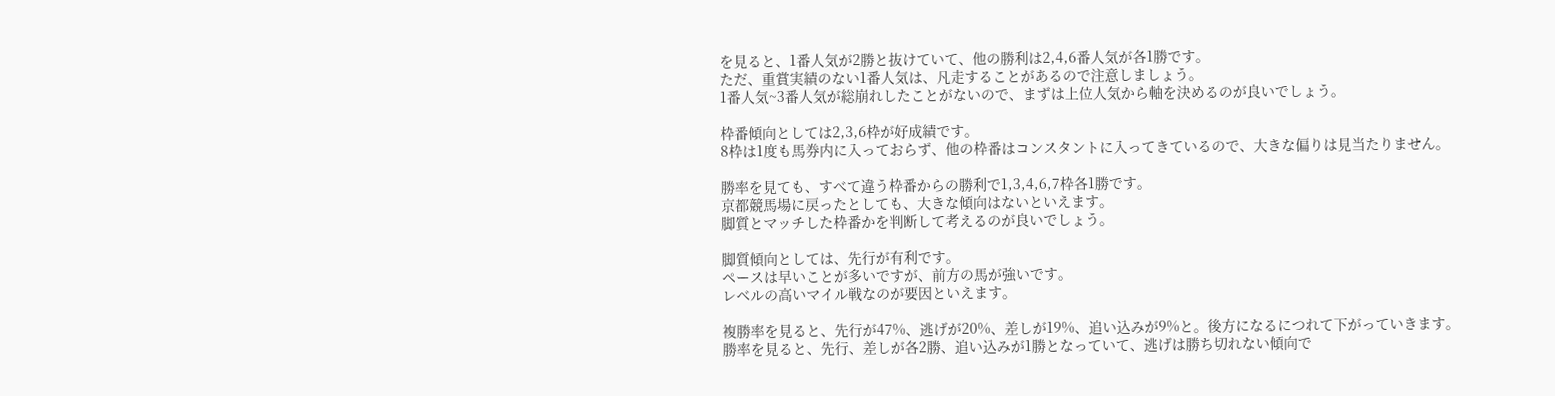を見ると、1番人気が2勝と抜けていて、他の勝利は2,4,6番人気が各1勝です。
ただ、重賞実績のない1番人気は、凡走することがあるので注意しましょう。
1番人気~3番人気が総崩れしたことがないので、まずは上位人気から軸を決めるのが良いでしょう。

枠番傾向としては2,3,6枠が好成績です。
8枠は1度も馬券内に入っておらず、他の枠番はコンスタントに入ってきているので、大きな偏りは見当たりません。

勝率を見ても、すべて違う枠番からの勝利で1,3,4,6,7枠各1勝です。
京都競馬場に戻ったとしても、大きな傾向はないといえます。
脚質とマッチした枠番かを判断して考えるのが良いでしょう。

脚質傾向としては、先行が有利です。
ペースは早いことが多いですが、前方の馬が強いです。
レベルの高いマイル戦なのが要因といえます。

複勝率を見ると、先行が47%、逃げが20%、差しが19%、追い込みが9%と。後方になるにつれて下がっていきます。
勝率を見ると、先行、差しが各2勝、追い込みが1勝となっていて、逃げは勝ち切れない傾向で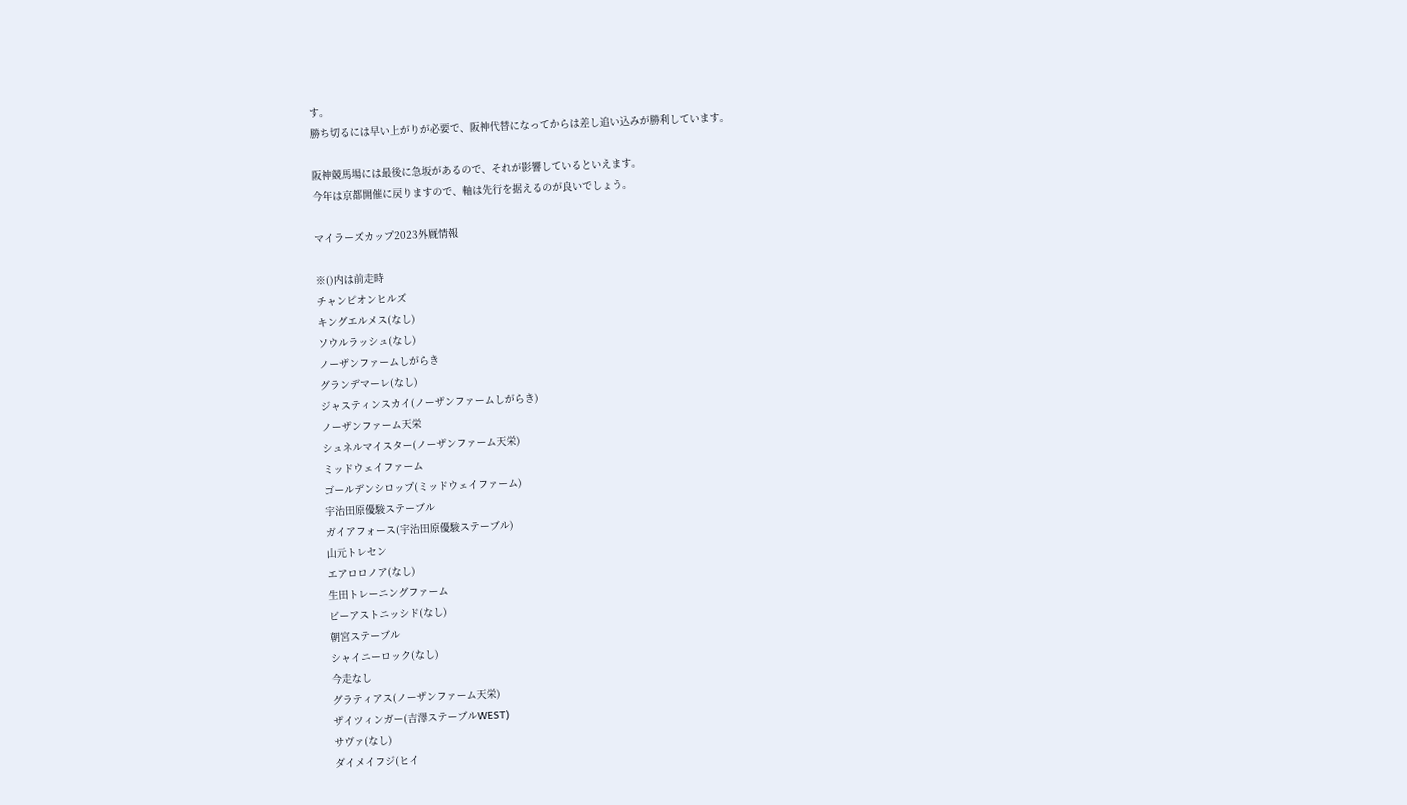す。
勝ち切るには早い上がりが必要で、阪神代替になってからは差し追い込みが勝利しています。

阪神競馬場には最後に急坂があるので、それが影響しているといえます。
今年は京都開催に戻りますので、軸は先行を据えるのが良いでしょう。

マイラーズカップ2023外厩情報

※()内は前走時
チャンピオンヒルズ
キングエルメス(なし)
ソウルラッシュ(なし)
ノーザンファームしがらき
グランデマーレ(なし)
ジャスティンスカイ(ノーザンファームしがらき)
ノーザンファーム天栄
シュネルマイスター(ノーザンファーム天栄)
ミッドウェイファーム
ゴールデンシロップ(ミッドウェイファーム)
宇治田原優駿ステーブル
ガイアフォース(宇治田原優駿ステーブル)
山元トレセン
エアロロノア(なし)
生田トレーニングファーム
ビーアストニッシド(なし)
朝宮ステーブル
シャイニーロック(なし)
今走なし
グラティアス(ノーザンファーム天栄)
ザイツィンガー(吉澤ステーブルWEST)
サヴァ(なし)
ダイメイフジ(ヒイ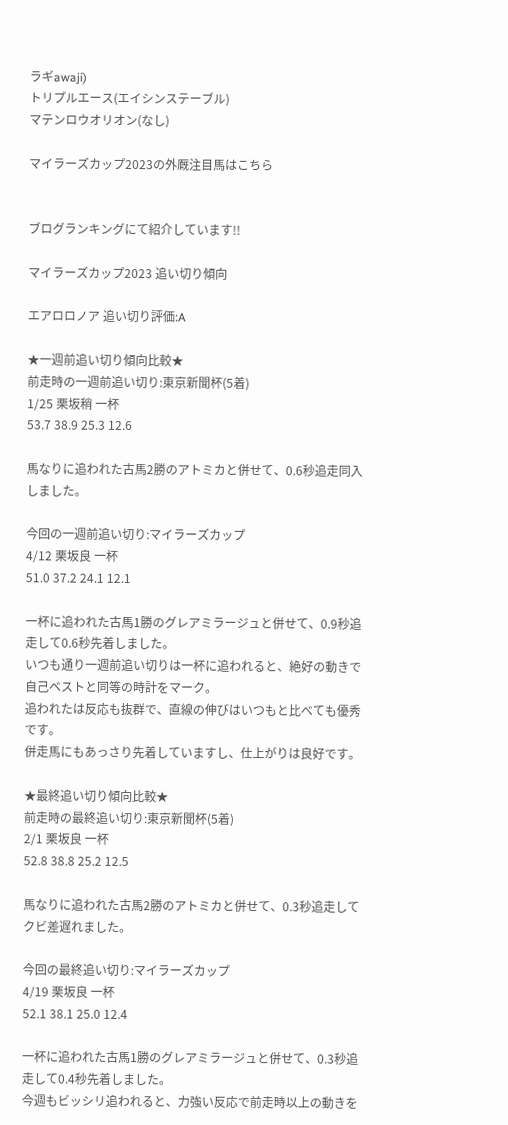ラギawaji)
トリプルエース(エイシンステーブル)
マテンロウオリオン(なし)

マイラーズカップ2023の外厩注目馬はこちら


ブログランキングにて紹介しています!!

マイラーズカップ2023 追い切り傾向

エアロロノア 追い切り評価:A

★一週前追い切り傾向比較★
前走時の一週前追い切り:東京新聞杯(5着)
1/25 栗坂稍 一杯
53.7 38.9 25.3 12.6

馬なりに追われた古馬2勝のアトミカと併せて、0.6秒追走同入しました。

今回の一週前追い切り:マイラーズカップ
4/12 栗坂良 一杯
51.0 37.2 24.1 12.1

一杯に追われた古馬1勝のグレアミラージュと併せて、0.9秒追走して0.6秒先着しました。
いつも通り一週前追い切りは一杯に追われると、絶好の動きで自己ベストと同等の時計をマーク。
追われたは反応も抜群で、直線の伸びはいつもと比べても優秀です。
併走馬にもあっさり先着していますし、仕上がりは良好です。

★最終追い切り傾向比較★
前走時の最終追い切り:東京新聞杯(5着)
2/1 栗坂良 一杯
52.8 38.8 25.2 12.5

馬なりに追われた古馬2勝のアトミカと併せて、0.3秒追走してクビ差遅れました。

今回の最終追い切り:マイラーズカップ
4/19 栗坂良 一杯
52.1 38.1 25.0 12.4

一杯に追われた古馬1勝のグレアミラージュと併せて、0.3秒追走して0.4秒先着しました。
今週もビッシリ追われると、力強い反応で前走時以上の動きを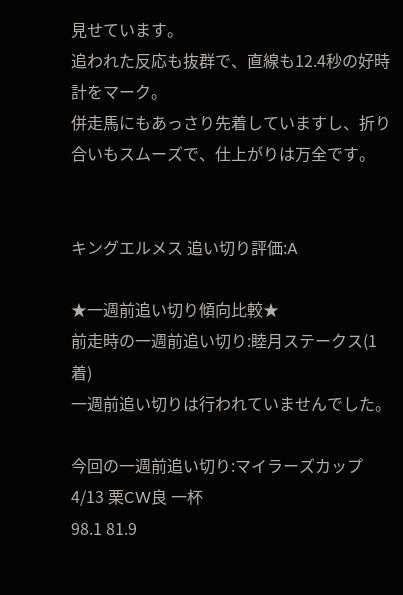見せています。
追われた反応も抜群で、直線も12.4秒の好時計をマーク。
併走馬にもあっさり先着していますし、折り合いもスムーズで、仕上がりは万全です。


キングエルメス 追い切り評価:A

★一週前追い切り傾向比較★
前走時の一週前追い切り:睦月ステークス(1着)
一週前追い切りは行われていませんでした。

今回の一週前追い切り:マイラーズカップ
4/13 栗CW良 一杯
98.1 81.9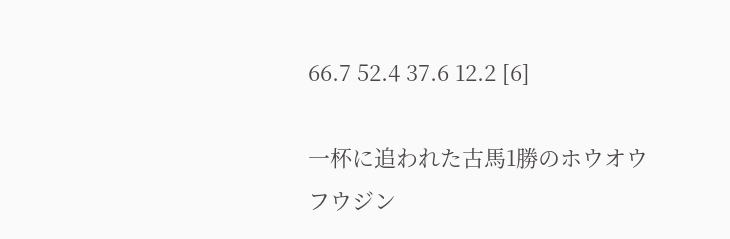66.7 52.4 37.6 12.2 [6]

一杯に追われた古馬1勝のホウオウフウジン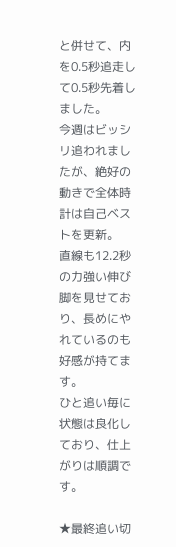と併せて、内を0.5秒追走して0.5秒先着しました。
今週はビッシリ追われましたが、絶好の動きで全体時計は自己ベストを更新。
直線も12.2秒の力強い伸び脚を見せており、長めにやれているのも好感が持てます。
ひと追い毎に状態は良化しており、仕上がりは順調です。

★最終追い切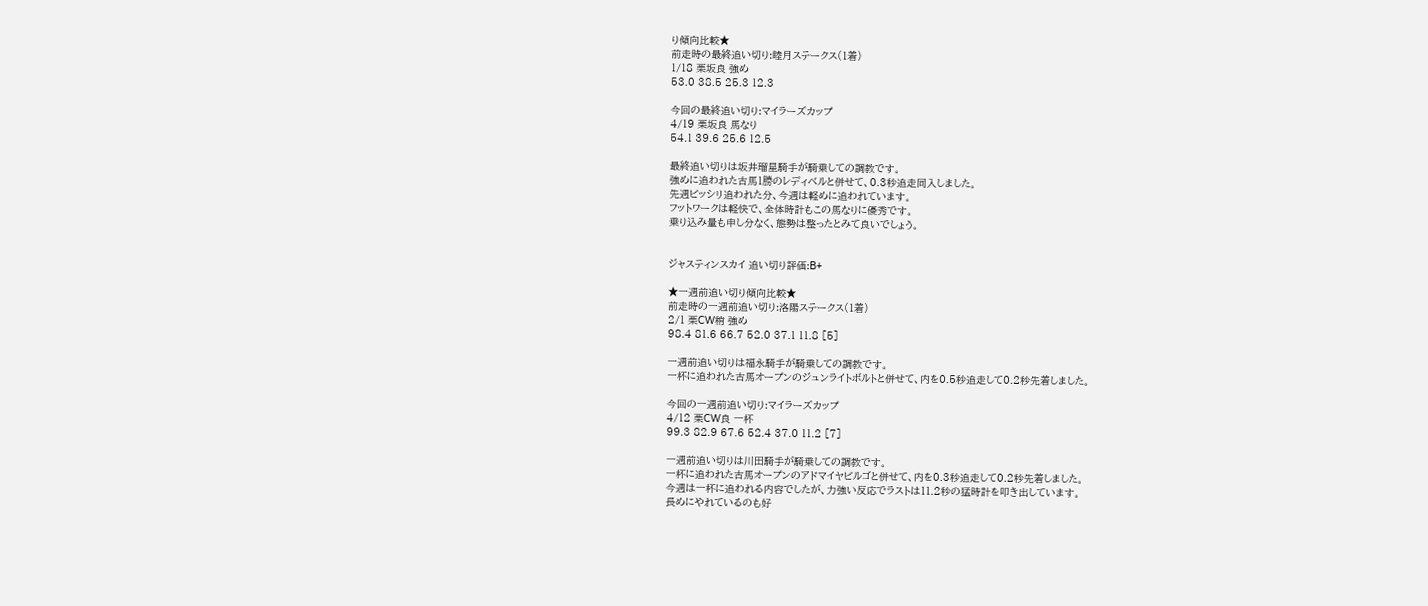り傾向比較★
前走時の最終追い切り:睦月ステークス(1着)
1/18 栗坂良 強め
53.0 38.5 25.3 12.3

今回の最終追い切り:マイラーズカップ
4/19 栗坂良 馬なり
54.1 39.6 25.6 12.5

最終追い切りは坂井瑠星騎手が騎乗しての調教です。
強めに追われた古馬1勝のレディベルと併せて、0.3秒追走同入しました。
先週ビッシリ追われた分、今週は軽めに追われています。
フットワークは軽快で、全体時計もこの馬なりに優秀です。
乗り込み量も申し分なく、態勢は整ったとみて良いでしょう。


ジャスティンスカイ 追い切り評価:B+

★一週前追い切り傾向比較★
前走時の一週前追い切り:洛陽ステークス(1着)
2/1 栗CW稍 強め
98.4 81.6 66.7 52.0 37.1 11.8 [5]

一週前追い切りは福永騎手が騎乗しての調教です。
一杯に追われた古馬オープンのジュンライトボルトと併せて、内を0.5秒追走して0.2秒先着しました。

今回の一週前追い切り:マイラーズカップ
4/12 栗CW良 一杯
99.3 82.9 67.6 52.4 37.0 11.2 [7]

一週前追い切りは川田騎手が騎乗しての調教です。
一杯に追われた古馬オープンのアドマイヤビルゴと併せて、内を0.3秒追走して0.2秒先着しました。
今週は一杯に追われる内容でしたが、力強い反応でラストは11.2秒の猛時計を叩き出しています。
長めにやれているのも好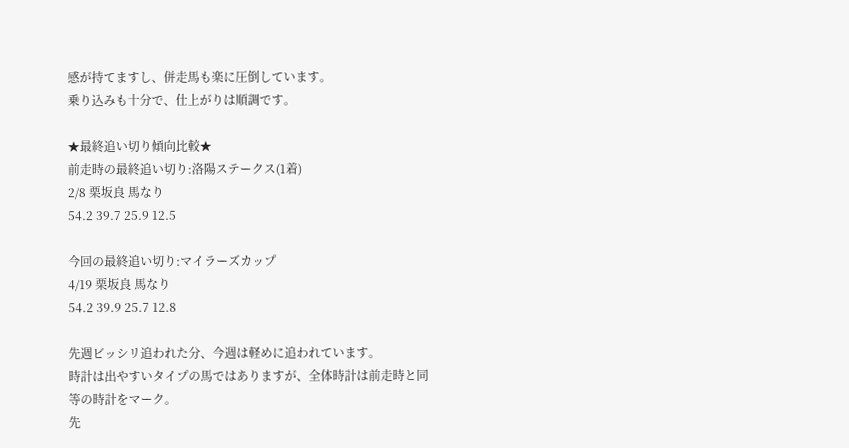感が持てますし、併走馬も楽に圧倒しています。
乗り込みも十分で、仕上がりは順調です。

★最終追い切り傾向比較★
前走時の最終追い切り:洛陽ステークス(1着)
2/8 栗坂良 馬なり
54.2 39.7 25.9 12.5

今回の最終追い切り:マイラーズカップ
4/19 栗坂良 馬なり
54.2 39.9 25.7 12.8

先週ビッシリ追われた分、今週は軽めに追われています。
時計は出やすいタイプの馬ではありますが、全体時計は前走時と同等の時計をマーク。
先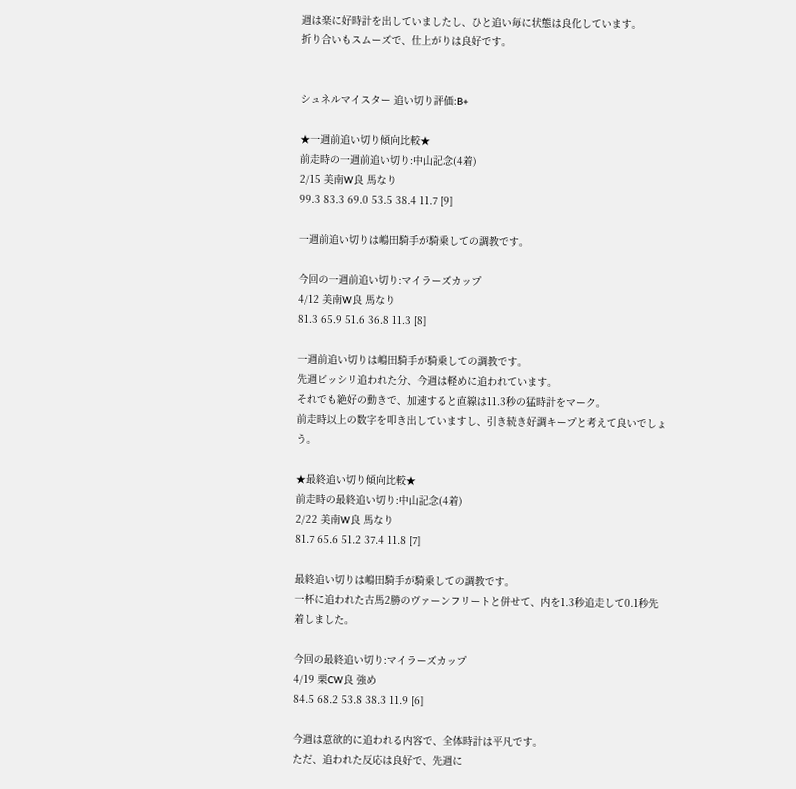週は楽に好時計を出していましたし、ひと追い毎に状態は良化しています。
折り合いもスムーズで、仕上がりは良好です。


シュネルマイスター 追い切り評価:B+

★一週前追い切り傾向比較★
前走時の一週前追い切り:中山記念(4着)
2/15 美南W良 馬なり
99.3 83.3 69.0 53.5 38.4 11.7 [9]

一週前追い切りは嶋田騎手が騎乗しての調教です。

今回の一週前追い切り:マイラーズカップ
4/12 美南W良 馬なり
81.3 65.9 51.6 36.8 11.3 [8]

一週前追い切りは嶋田騎手が騎乗しての調教です。
先週ビッシリ追われた分、今週は軽めに追われています。
それでも絶好の動きで、加速すると直線は11.3秒の猛時計をマーク。
前走時以上の数字を叩き出していますし、引き続き好調キープと考えて良いでしょう。

★最終追い切り傾向比較★
前走時の最終追い切り:中山記念(4着)
2/22 美南W良 馬なり
81.7 65.6 51.2 37.4 11.8 [7]

最終追い切りは嶋田騎手が騎乗しての調教です。
一杯に追われた古馬2勝のヴァーンフリートと併せて、内を1.3秒追走して0.1秒先着しました。

今回の最終追い切り:マイラーズカップ
4/19 栗CW良 強め
84.5 68.2 53.8 38.3 11.9 [6]

今週は意欲的に追われる内容で、全体時計は平凡です。
ただ、追われた反応は良好で、先週に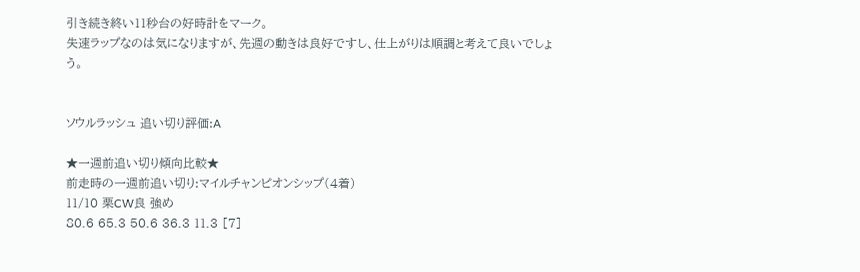引き続き終い11秒台の好時計をマーク。
失速ラップなのは気になりますが、先週の動きは良好ですし、仕上がりは順調と考えて良いでしょう。


ソウルラッシュ 追い切り評価:A

★一週前追い切り傾向比較★
前走時の一週前追い切り:マイルチャンピオンシップ(4着)
11/10 栗CW良 強め
80.6 65.3 50.6 36.3 11.3 [7]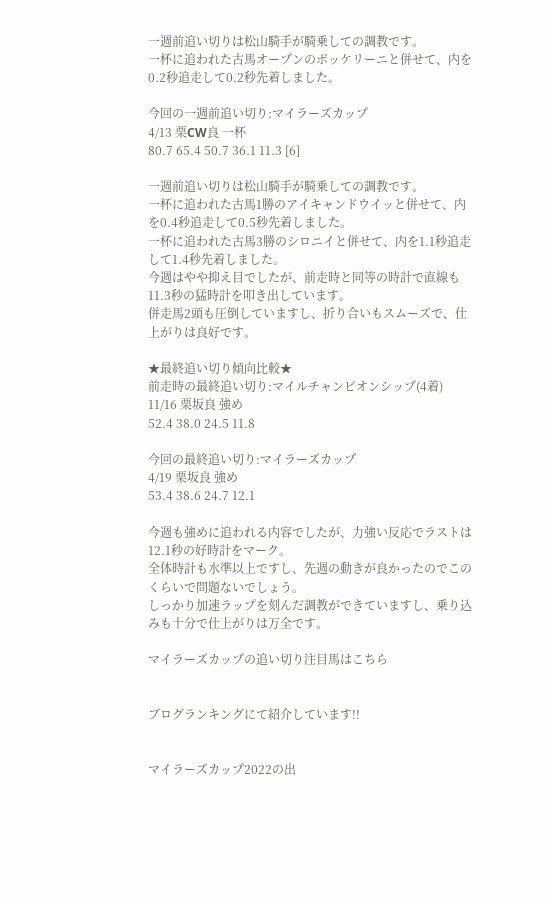一週前追い切りは松山騎手が騎乗しての調教です。
一杯に追われた古馬オープンのボッケリーニと併せて、内を0.2秒追走して0.2秒先着しました。

今回の一週前追い切り:マイラーズカップ
4/13 栗CW良 一杯
80.7 65.4 50.7 36.1 11.3 [6]

一週前追い切りは松山騎手が騎乗しての調教です。
一杯に追われた古馬1勝のアイキャンドウイッと併せて、内を0.4秒追走して0.5秒先着しました。
一杯に追われた古馬3勝のシロニイと併せて、内を1.1秒追走して1.4秒先着しました。
今週はやや抑え目でしたが、前走時と同等の時計で直線も11.3秒の猛時計を叩き出しています。
併走馬2頭も圧倒していますし、折り合いもスムーズで、仕上がりは良好です。

★最終追い切り傾向比較★
前走時の最終追い切り:マイルチャンピオンシップ(4着)
11/16 栗坂良 強め
52.4 38.0 24.5 11.8

今回の最終追い切り:マイラーズカップ
4/19 栗坂良 強め
53.4 38.6 24.7 12.1

今週も強めに追われる内容でしたが、力強い反応でラストは12.1秒の好時計をマーク。
全体時計も水準以上ですし、先週の動きが良かったのでこのくらいで問題ないでしょう。
しっかり加速ラップを刻んだ調教ができていますし、乗り込みも十分で仕上がりは万全です。

マイラーズカップの追い切り注目馬はこちら


ブログランキングにて紹介しています!!


マイラーズカップ2022の出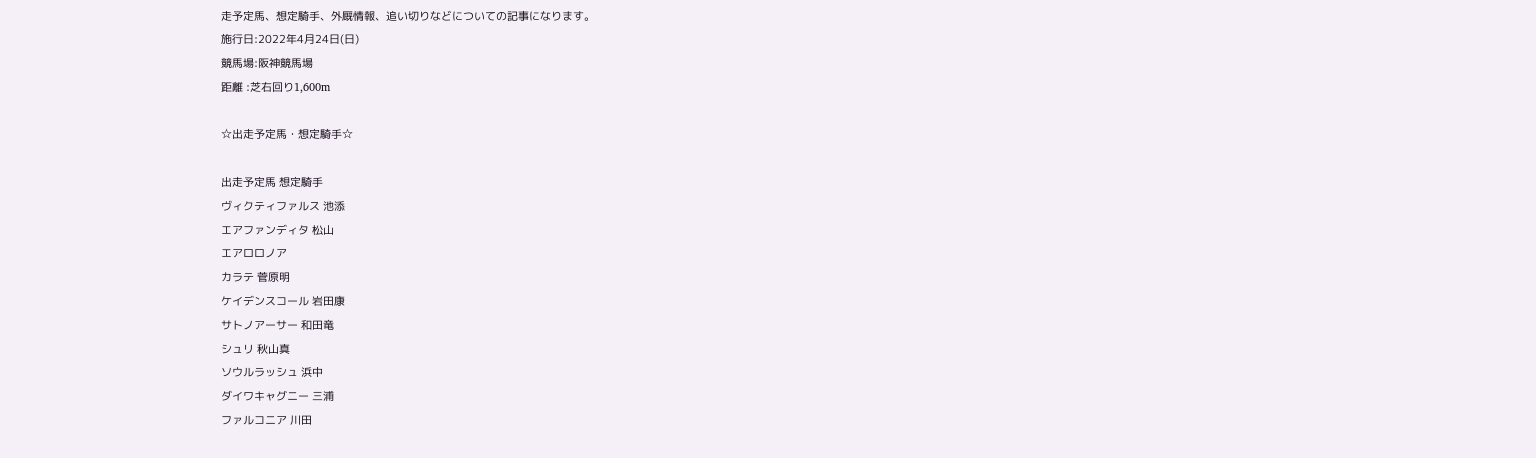走予定馬、想定騎手、外厩情報、追い切りなどについての記事になります。
施行日:2022年4月24日(日)
競馬場:阪神競馬場
距離 :芝右回り1,600m

☆出走予定馬・想定騎手☆

出走予定馬 想定騎手
ヴィクティファルス 池添
エアファンディタ 松山
エアロロノア
カラテ 菅原明
ケイデンスコール 岩田康
サトノアーサー 和田竜
シュリ 秋山真
ソウルラッシュ 浜中
ダイワキャグニー 三浦
ファルコニア 川田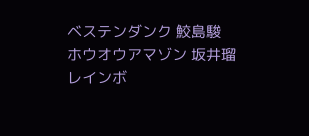ベステンダンク 鮫島駿
ホウオウアマゾン 坂井瑠
レインボ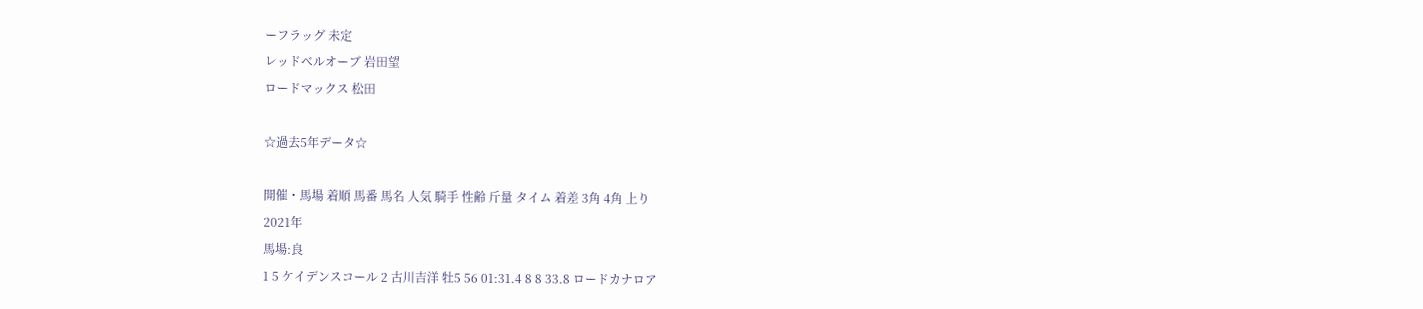ーフラッグ 未定
レッドベルオーブ 岩田望
ロードマックス 松田

☆過去5年データ☆

開催・馬場 着順 馬番 馬名 人気 騎手 性齢 斤量 タイム 着差 3角 4角 上り
2021年
馬場:良
1 5 ケイデンスコール 2 古川吉洋 牡5 56 01:31.4 8 8 33.8 ロードカナロア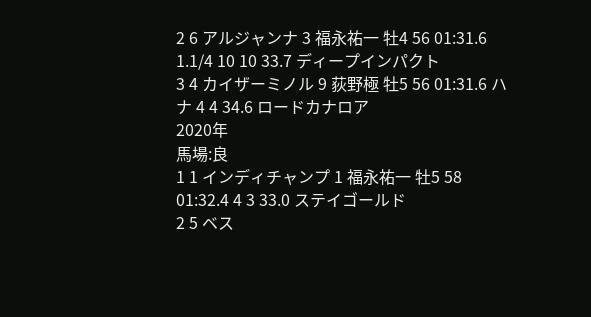2 6 アルジャンナ 3 福永祐一 牡4 56 01:31.6 1.1/4 10 10 33.7 ディープインパクト
3 4 カイザーミノル 9 荻野極 牡5 56 01:31.6 ハナ 4 4 34.6 ロードカナロア
2020年
馬場:良
1 1 インディチャンプ 1 福永祐一 牡5 58 01:32.4 4 3 33.0 ステイゴールド
2 5 ベス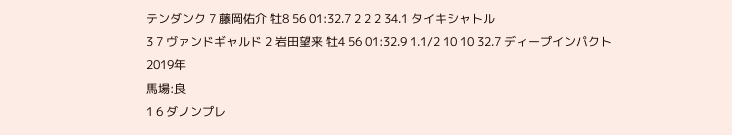テンダンク 7 藤岡佑介 牡8 56 01:32.7 2 2 2 34.1 タイキシャトル
3 7 ヴァンドギャルド 2 岩田望来 牡4 56 01:32.9 1.1/2 10 10 32.7 ディープインパクト
2019年
馬場:良
1 6 ダノンプレ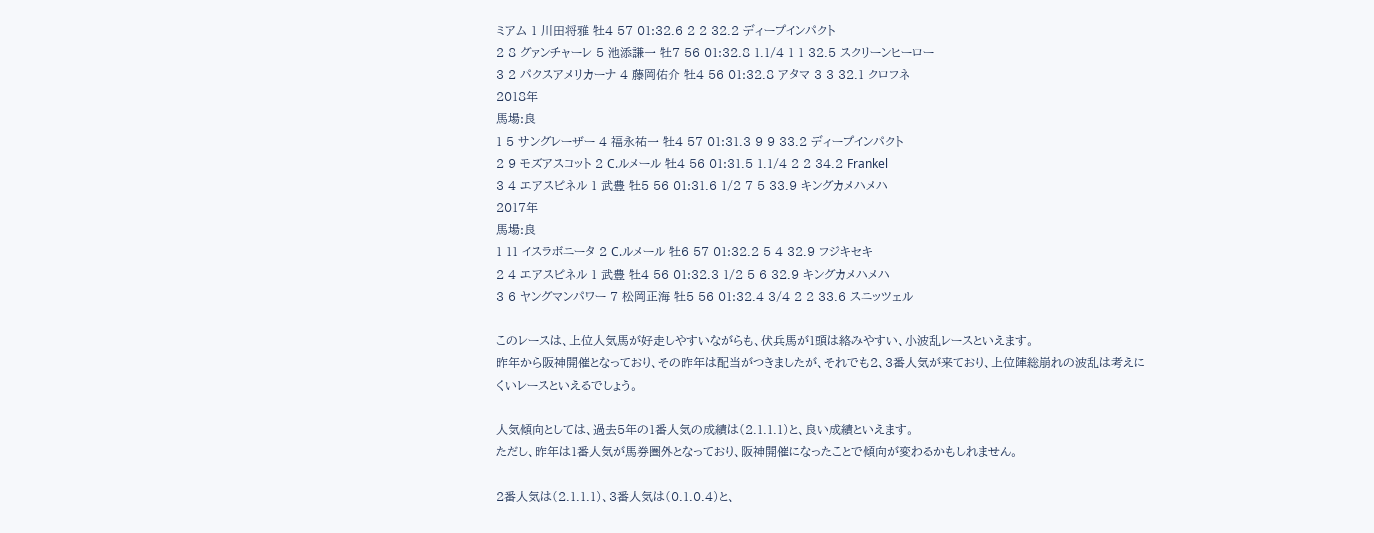ミアム 1 川田将雅 牡4 57 01:32.6 2 2 32.2 ディープインパクト
2 8 グァンチャーレ 5 池添謙一 牡7 56 01:32.8 1.1/4 1 1 32.5 スクリーンヒーロー
3 2 パクスアメリカーナ 4 藤岡佑介 牡4 56 01:32.8 アタマ 3 3 32.1 クロフネ
2018年
馬場:良
1 5 サングレーザー 4 福永祐一 牡4 57 01:31.3 9 9 33.2 ディープインパクト
2 9 モズアスコット 2 C.ルメール 牡4 56 01:31.5 1.1/4 2 2 34.2 Frankel
3 4 エアスピネル 1 武豊 牡5 56 01:31.6 1/2 7 5 33.9 キングカメハメハ
2017年
馬場:良
1 11 イスラボニータ 2 C.ルメール 牡6 57 01:32.2 5 4 32.9 フジキセキ
2 4 エアスピネル 1 武豊 牡4 56 01:32.3 1/2 5 6 32.9 キングカメハメハ
3 6 ヤングマンパワー 7 松岡正海 牡5 56 01:32.4 3/4 2 2 33.6 スニッツェル

このレースは、上位人気馬が好走しやすいながらも、伏兵馬が1頭は絡みやすい、小波乱レースといえます。
昨年から阪神開催となっており、その昨年は配当がつきましたが、それでも2、3番人気が来ており、上位陣総崩れの波乱は考えにくいレースといえるでしょう。

人気傾向としては、過去5年の1番人気の成績は(2.1.1.1)と、良い成績といえます。
ただし、昨年は1番人気が馬券圏外となっており、阪神開催になったことで傾向が変わるかもしれません。

2番人気は(2.1.1.1)、3番人気は(0.1.0.4)と、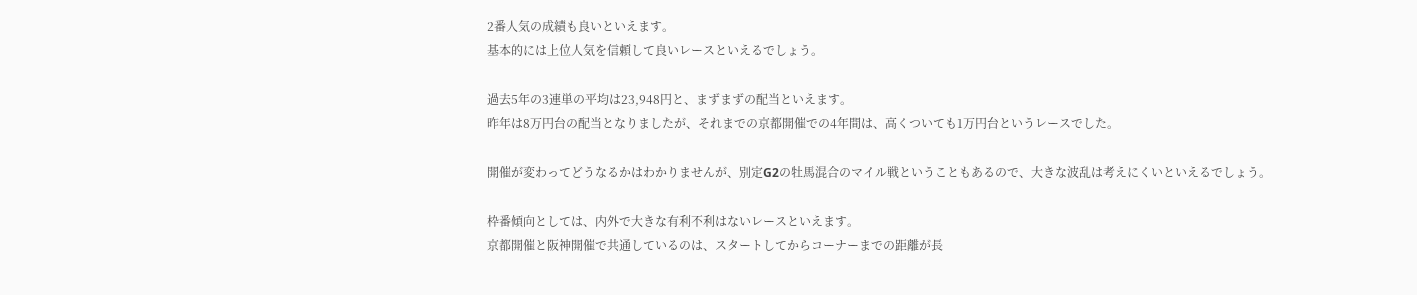2番人気の成績も良いといえます。
基本的には上位人気を信頼して良いレースといえるでしょう。

過去5年の3連単の平均は23,948円と、まずまずの配当といえます。
昨年は8万円台の配当となりましたが、それまでの京都開催での4年間は、高くついても1万円台というレースでした。

開催が変わってどうなるかはわかりませんが、別定G2の牡馬混合のマイル戦ということもあるので、大きな波乱は考えにくいといえるでしょう。

枠番傾向としては、内外で大きな有利不利はないレースといえます。
京都開催と阪神開催で共通しているのは、スタートしてからコーナーまでの距離が長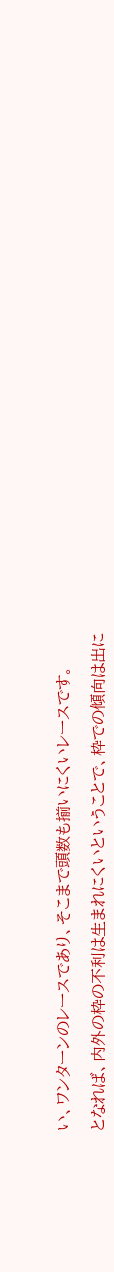い、ワンターンのレースであり、そこまで頭数も揃いにくいレースです。

となれば、内外の枠の不利は生まれにくいということで、枠での傾向は出に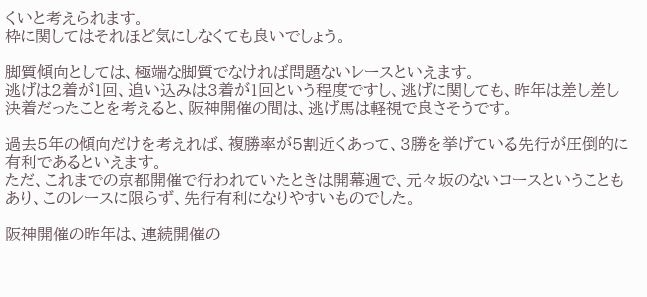くいと考えられます。
枠に関してはそれほど気にしなくても良いでしょう。

脚質傾向としては、極端な脚質でなければ問題ないレースといえます。
逃げは2着が1回、追い込みは3着が1回という程度ですし、逃げに関しても、昨年は差し差し決着だったことを考えると、阪神開催の間は、逃げ馬は軽視で良さそうです。

過去5年の傾向だけを考えれば、複勝率が5割近くあって、3勝を挙げている先行が圧倒的に有利であるといえます。
ただ、これまでの京都開催で行われていたときは開幕週で、元々坂のないコースということもあり、このレースに限らず、先行有利になりやすいものでした。

阪神開催の昨年は、連続開催の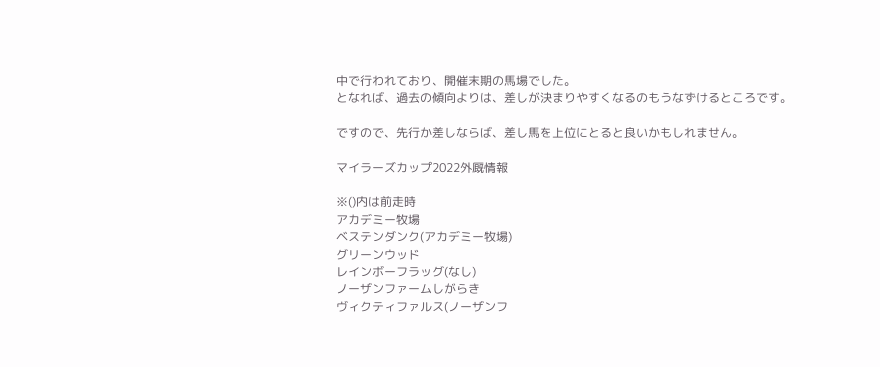中で行われており、開催末期の馬場でした。
となれば、過去の傾向よりは、差しが決まりやすくなるのもうなずけるところです。

ですので、先行か差しならば、差し馬を上位にとると良いかもしれません。

マイラーズカップ2022外厩情報

※()内は前走時
アカデミー牧場
ベステンダンク(アカデミー牧場)
グリーンウッド
レインボーフラッグ(なし)
ノーザンファームしがらき
ヴィクティファルス(ノーザンフ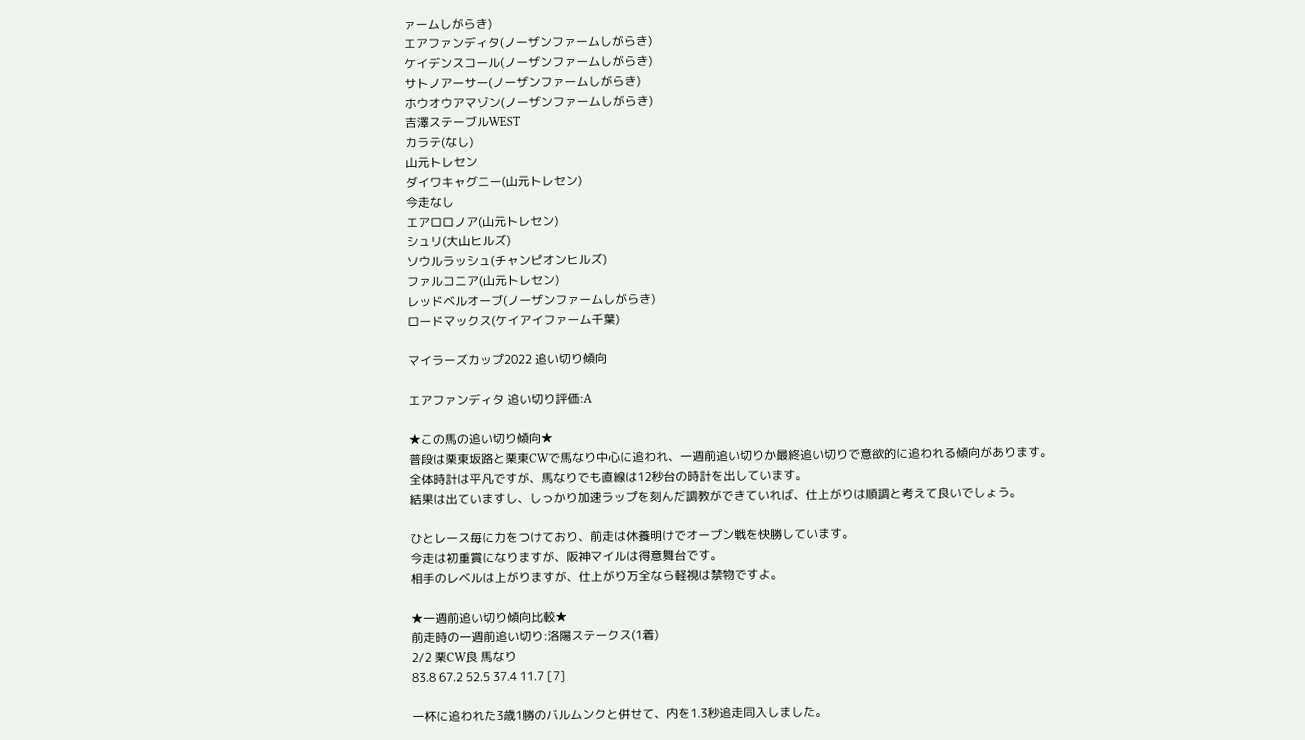ァームしがらき)
エアファンディタ(ノーザンファームしがらき)
ケイデンスコール(ノーザンファームしがらき)
サトノアーサー(ノーザンファームしがらき)
ホウオウアマゾン(ノーザンファームしがらき)
吉澤ステーブルWEST
カラテ(なし)
山元トレセン
ダイワキャグニー(山元トレセン)
今走なし
エアロロノア(山元トレセン)
シュリ(大山ヒルズ)
ソウルラッシュ(チャンピオンヒルズ)
ファルコニア(山元トレセン)
レッドベルオーブ(ノーザンファームしがらき)
ロードマックス(ケイアイファーム千葉)

マイラーズカップ2022 追い切り傾向

エアファンディタ 追い切り評価:A

★この馬の追い切り傾向★
普段は栗東坂路と栗東CWで馬なり中心に追われ、一週前追い切りか最終追い切りで意欲的に追われる傾向があります。
全体時計は平凡ですが、馬なりでも直線は12秒台の時計を出しています。
結果は出ていますし、しっかり加速ラップを刻んだ調教ができていれば、仕上がりは順調と考えて良いでしょう。

ひとレース毎に力をつけており、前走は休養明けでオープン戦を快勝しています。
今走は初重賞になりますが、阪神マイルは得意舞台です。
相手のレベルは上がりますが、仕上がり万全なら軽視は禁物ですよ。

★一週前追い切り傾向比較★
前走時の一週前追い切り:洛陽ステークス(1着)
2/2 栗CW良 馬なり
83.8 67.2 52.5 37.4 11.7 [7]

一杯に追われた3歳1勝のバルムンクと併せて、内を1.3秒追走同入しました。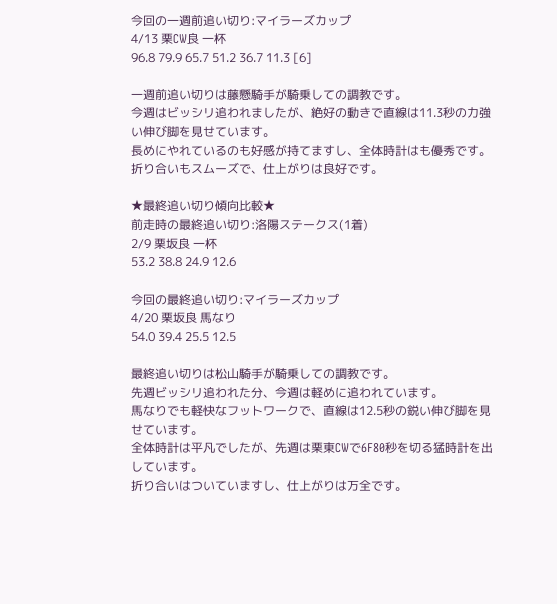今回の一週前追い切り:マイラーズカップ
4/13 栗CW良 一杯
96.8 79.9 65.7 51.2 36.7 11.3 [6]

一週前追い切りは藤懸騎手が騎乗しての調教です。
今週はビッシリ追われましたが、絶好の動きで直線は11.3秒の力強い伸び脚を見せています。
長めにやれているのも好感が持てますし、全体時計はも優秀です。
折り合いもスムーズで、仕上がりは良好です。

★最終追い切り傾向比較★
前走時の最終追い切り:洛陽ステークス(1着)
2/9 栗坂良 一杯
53.2 38.8 24.9 12.6

今回の最終追い切り:マイラーズカップ
4/20 栗坂良 馬なり
54.0 39.4 25.5 12.5

最終追い切りは松山騎手が騎乗しての調教です。
先週ビッシリ追われた分、今週は軽めに追われています。
馬なりでも軽快なフットワークで、直線は12.5秒の鋭い伸び脚を見せています。
全体時計は平凡でしたが、先週は栗東CWで6F80秒を切る猛時計を出しています。
折り合いはついていますし、仕上がりは万全です。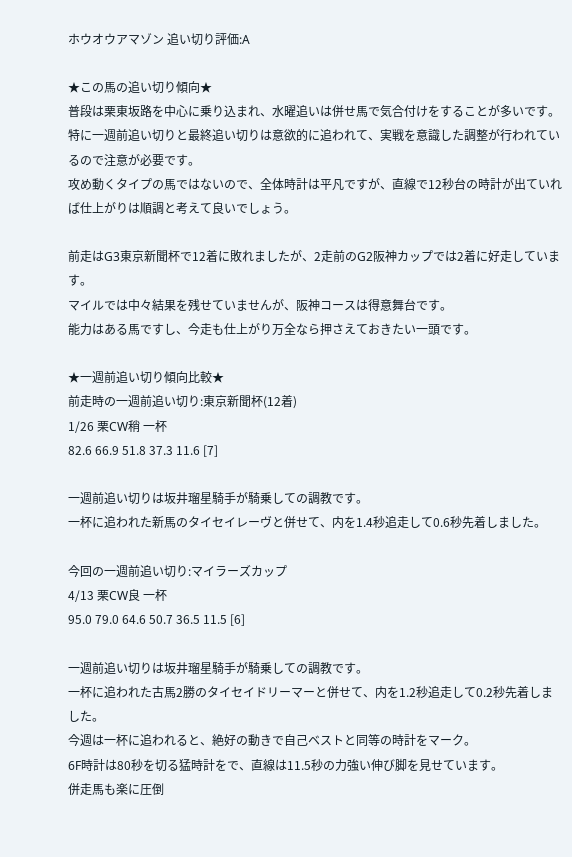ホウオウアマゾン 追い切り評価:A

★この馬の追い切り傾向★
普段は栗東坂路を中心に乗り込まれ、水曜追いは併せ馬で気合付けをすることが多いです。
特に一週前追い切りと最終追い切りは意欲的に追われて、実戦を意識した調整が行われているので注意が必要です。
攻め動くタイプの馬ではないので、全体時計は平凡ですが、直線で12秒台の時計が出ていれば仕上がりは順調と考えて良いでしょう。

前走はG3東京新聞杯で12着に敗れましたが、2走前のG2阪神カップでは2着に好走しています。
マイルでは中々結果を残せていませんが、阪神コースは得意舞台です。
能力はある馬ですし、今走も仕上がり万全なら押さえておきたい一頭です。

★一週前追い切り傾向比較★
前走時の一週前追い切り:東京新聞杯(12着)
1/26 栗CW稍 一杯
82.6 66.9 51.8 37.3 11.6 [7]

一週前追い切りは坂井瑠星騎手が騎乗しての調教です。
一杯に追われた新馬のタイセイレーヴと併せて、内を1.4秒追走して0.6秒先着しました。

今回の一週前追い切り:マイラーズカップ
4/13 栗CW良 一杯
95.0 79.0 64.6 50.7 36.5 11.5 [6]

一週前追い切りは坂井瑠星騎手が騎乗しての調教です。
一杯に追われた古馬2勝のタイセイドリーマーと併せて、内を1.2秒追走して0.2秒先着しました。
今週は一杯に追われると、絶好の動きで自己ベストと同等の時計をマーク。
6F時計は80秒を切る猛時計をで、直線は11.5秒の力強い伸び脚を見せています。
併走馬も楽に圧倒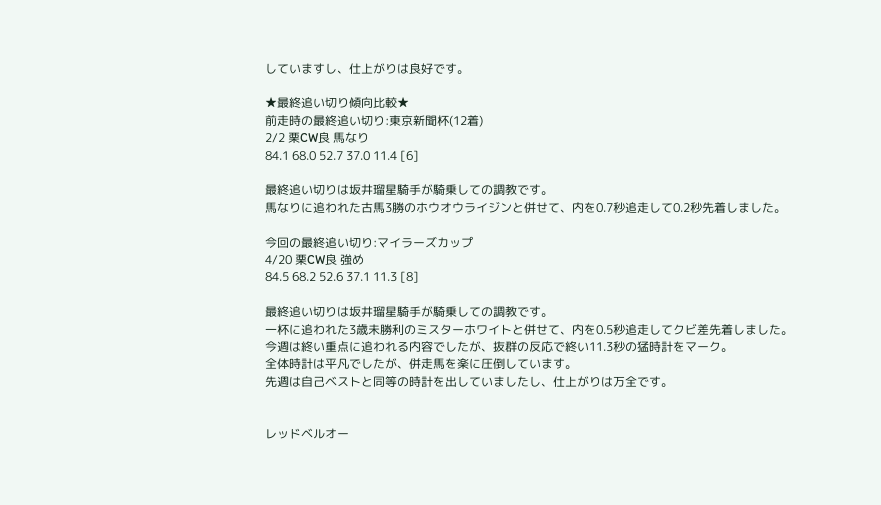していますし、仕上がりは良好です。

★最終追い切り傾向比較★
前走時の最終追い切り:東京新聞杯(12着)
2/2 栗CW良 馬なり
84.1 68.0 52.7 37.0 11.4 [6]

最終追い切りは坂井瑠星騎手が騎乗しての調教です。
馬なりに追われた古馬3勝のホウオウライジンと併せて、内を0.7秒追走して0.2秒先着しました。

今回の最終追い切り:マイラーズカップ
4/20 栗CW良 強め
84.5 68.2 52.6 37.1 11.3 [8]

最終追い切りは坂井瑠星騎手が騎乗しての調教です。
一杯に追われた3歳未勝利のミスターホワイトと併せて、内を0.5秒追走してクビ差先着しました。
今週は終い重点に追われる内容でしたが、抜群の反応で終い11.3秒の猛時計をマーク。
全体時計は平凡でしたが、併走馬を楽に圧倒しています。
先週は自己ベストと同等の時計を出していましたし、仕上がりは万全です。


レッドベルオー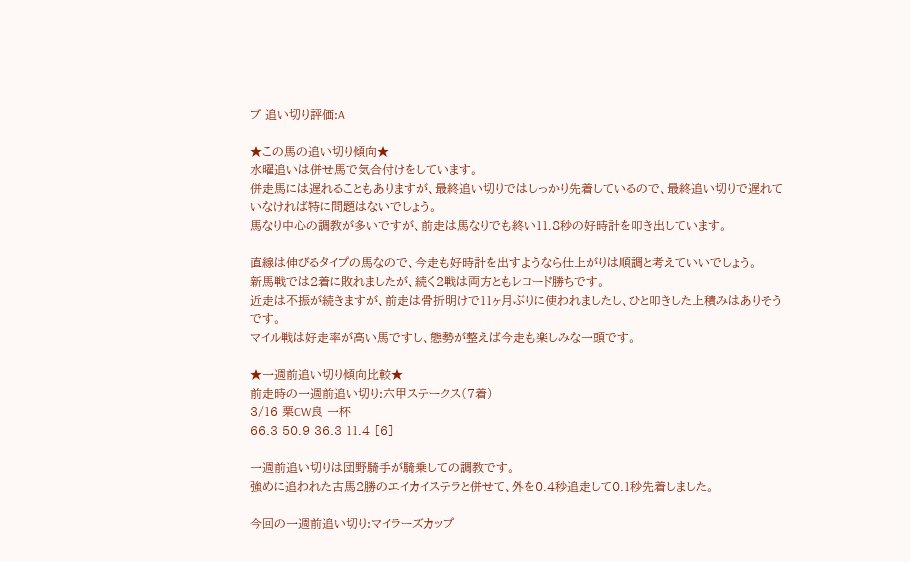ブ 追い切り評価:A

★この馬の追い切り傾向★
水曜追いは併せ馬で気合付けをしています。
併走馬には遅れることもありますが、最終追い切りではしっかり先着しているので、最終追い切りで遅れていなければ特に問題はないでしょう。
馬なり中心の調教が多いですが、前走は馬なりでも終い11.8秒の好時計を叩き出しています。

直線は伸びるタイプの馬なので、今走も好時計を出すようなら仕上がりは順調と考えていいでしょう。
新馬戦では2着に敗れましたが、続く2戦は両方ともレコード勝ちです。
近走は不振が続きますが、前走は骨折明けで11ヶ月ぶりに使われましたし、ひと叩きした上積みはありそうです。
マイル戦は好走率が高い馬ですし、態勢が整えば今走も楽しみな一頭です。

★一週前追い切り傾向比較★
前走時の一週前追い切り:六甲ステークス(7着)
3/16 栗CW良 一杯
66.3 50.9 36.3 11.4 [6]

一週前追い切りは団野騎手が騎乗しての調教です。
強めに追われた古馬2勝のエイカイステラと併せて、外を0.4秒追走して0.1秒先着しました。

今回の一週前追い切り:マイラーズカップ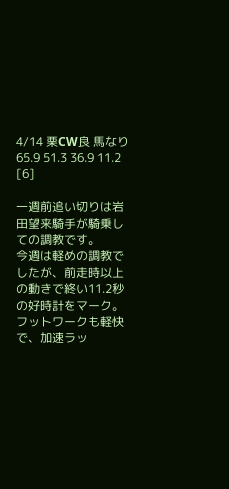4/14 栗CW良 馬なり
65.9 51.3 36.9 11.2 [6]

一週前追い切りは岩田望来騎手が騎乗しての調教です。
今週は軽めの調教でしたが、前走時以上の動きで終い11.2秒の好時計をマーク。
フットワークも軽快で、加速ラッ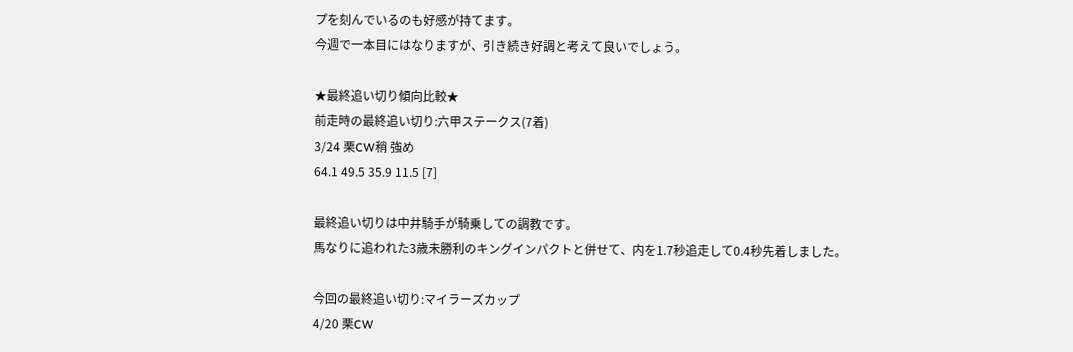プを刻んでいるのも好感が持てます。
今週で一本目にはなりますが、引き続き好調と考えて良いでしょう。

★最終追い切り傾向比較★
前走時の最終追い切り:六甲ステークス(7着)
3/24 栗CW稍 強め
64.1 49.5 35.9 11.5 [7]

最終追い切りは中井騎手が騎乗しての調教です。
馬なりに追われた3歳未勝利のキングインパクトと併せて、内を1.7秒追走して0.4秒先着しました。

今回の最終追い切り:マイラーズカップ
4/20 栗CW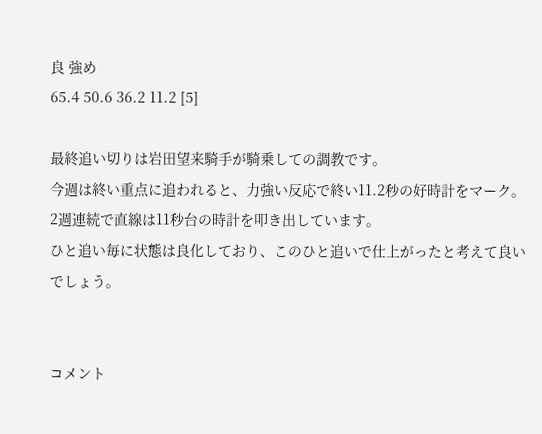良 強め
65.4 50.6 36.2 11.2 [5]

最終追い切りは岩田望来騎手が騎乗しての調教です。
今週は終い重点に追われると、力強い反応で終い11.2秒の好時計をマーク。
2週連続で直線は11秒台の時計を叩き出しています。
ひと追い毎に状態は良化しており、このひと追いで仕上がったと考えて良いでしょう。


コメント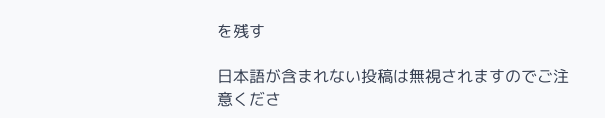を残す

日本語が含まれない投稿は無視されますのでご注意くださ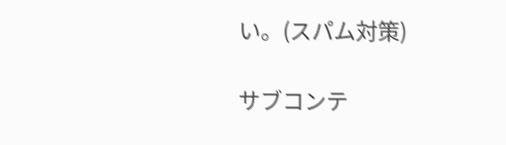い。(スパム対策)

サブコンテ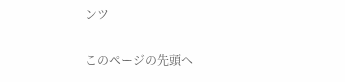ンツ

このページの先頭へ